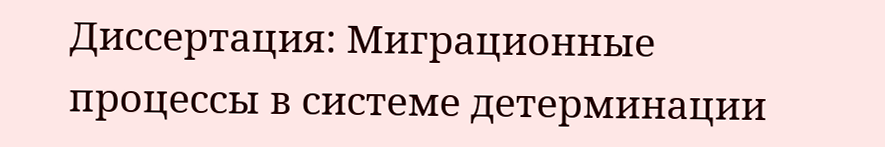Диссертация: Миграционные процессы в системе детерминации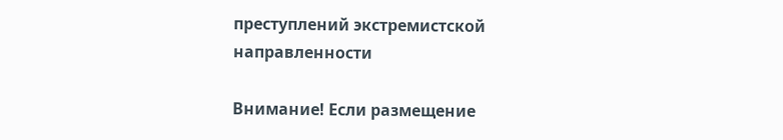преступлений экстремистской направленности

Внимание! Если размещение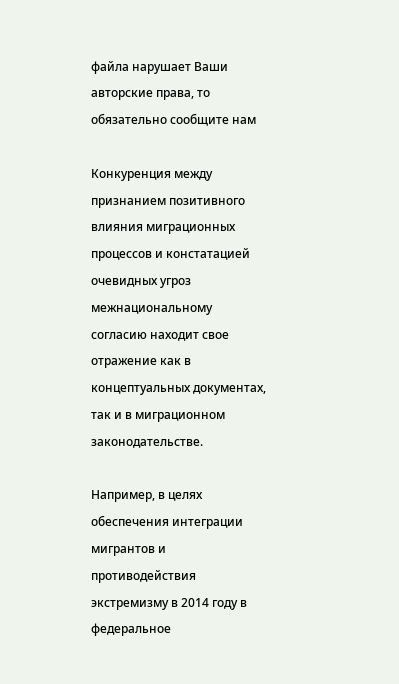файла нарушает Ваши авторские права, то обязательно сообщите нам

Конкуренция между признанием позитивного влияния миграционных процессов и констатацией очевидных угроз межнациональному согласию находит свое отражение как в концептуальных документах, так и в миграционном законодательстве.

Например, в целях обеспечения интеграции мигрантов и противодействия экстремизму в 2014 году в федеральное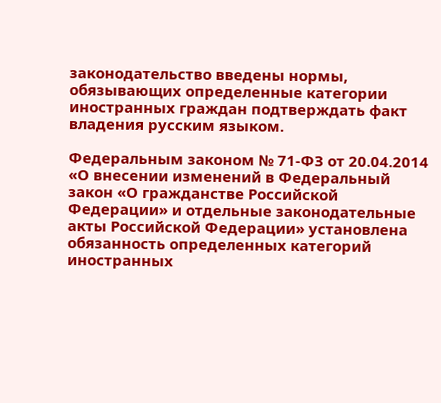законодательство введены нормы, обязывающих определенные категории иностранных граждан подтверждать факт владения русским языком.

Федеральным законом № 71-ФЗ от 20.04.2014 «О внесении изменений в Федеральный закон «О гражданстве Российской Федерации» и отдельные законодательные акты Российской Федерации» установлена обязанность определенных категорий иностранных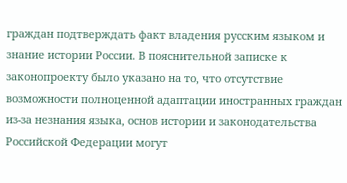граждан подтверждать факт владения русским языком и знание истории России. В пояснительной записке к законопроекту было указано на то, что отсутствие возможности полноценной адаптации иностранных граждан из-за незнания языка, основ истории и законодательства Российской Федерации могут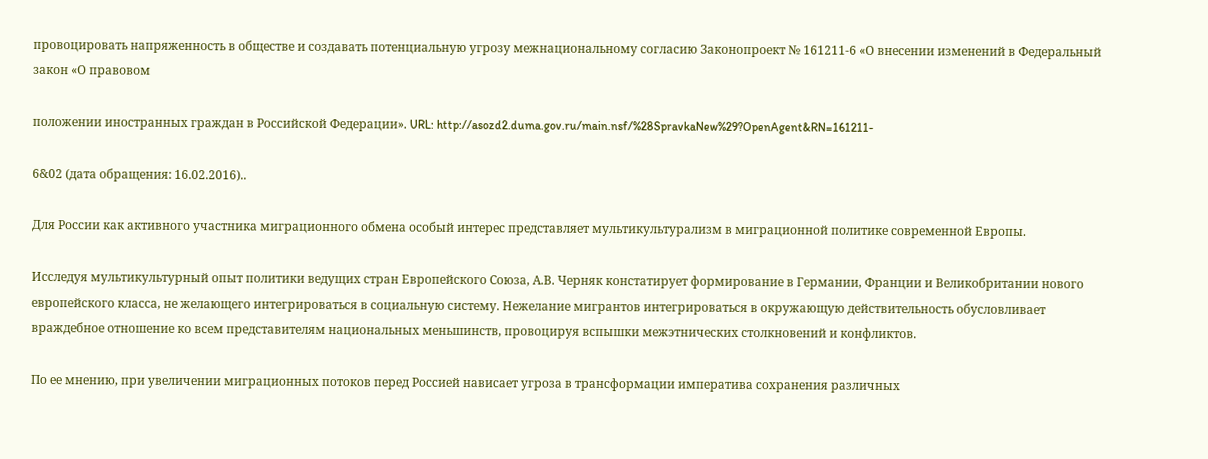провоцировать напряженность в обществе и создавать потенциальную угрозу межнациональному согласию Законопроект № 161211-6 «О внесении изменений в Федеральный закон «О правовом

положении иностранных граждан в Российской Федерации». URL: http://asozd2.duma.gov.ru/main.nsf/%28SpravkaNew%29?OpenAgent&RN=161211-

6&02 (дата обращения: 16.02.2016)..

Для России как активного участника миграционного обмена особый интерес представляет мультикультурализм в миграционной политике современной Европы.

Исследуя мультикультурный опыт политики ведущих стран Европейского Союза, А.В. Черняк констатирует формирование в Германии, Франции и Великобритании нового европейского класса, не желающего интегрироваться в социальную систему. Нежелание мигрантов интегрироваться в окружающую действительность обусловливает враждебное отношение ко всем представителям национальных меньшинств, провоцируя вспышки межэтнических столкновений и конфликтов.

По ее мнению, при увеличении миграционных потоков перед Россией нависает угроза в трансформации императива сохранения различных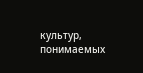культур, понимаемых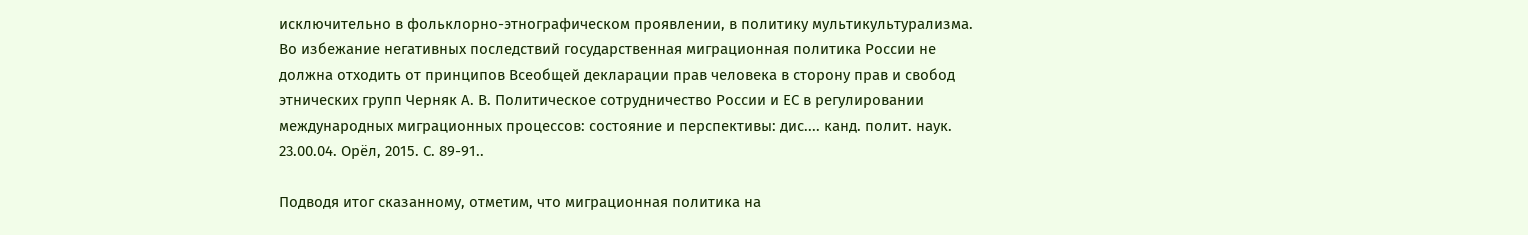исключительно в фольклорно-этнографическом проявлении, в политику мультикультурализма. Во избежание негативных последствий государственная миграционная политика России не должна отходить от принципов Всеобщей декларации прав человека в сторону прав и свобод этнических групп Черняк А. В. Политическое сотрудничество России и ЕС в регулировании международных миграционных процессов: состояние и перспективы: дис.... канд. полит. наук. 23.00.04. Орёл, 2015. С. 89-91..

Подводя итог сказанному, отметим, что миграционная политика на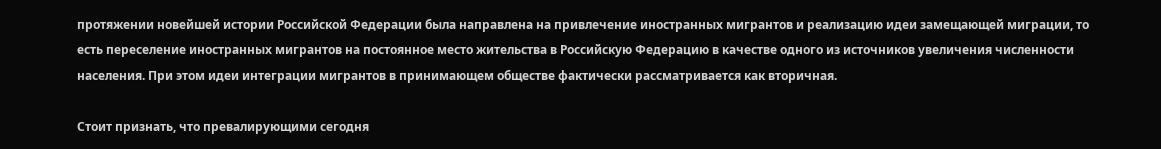протяжении новейшей истории Российской Федерации была направлена на привлечение иностранных мигрантов и реализацию идеи замещающей миграции, то есть переселение иностранных мигрантов на постоянное место жительства в Российскую Федерацию в качестве одного из источников увеличения численности населения. При этом идеи интеграции мигрантов в принимающем обществе фактически рассматривается как вторичная.

Стоит признать, что превалирующими сегодня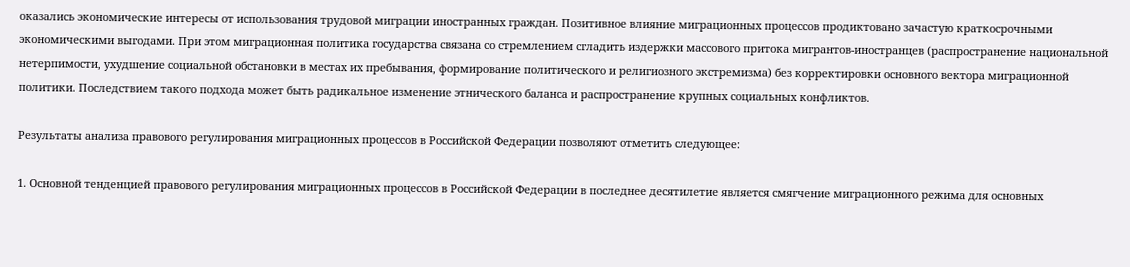оказались экономические интересы от использования трудовой миграции иностранных граждан. Позитивное влияние миграционных процессов продиктовано зачастую краткосрочными экономическими выгодами. При этом миграционная политика государства связана со стремлением сгладить издержки массового притока мигрантов-иностранцев (распространение национальной нетерпимости, ухудшение социальной обстановки в местах их пребывания, формирование политического и религиозного экстремизма) без корректировки основного вектора миграционной политики. Последствием такого подхода может быть радикальное изменение этнического баланса и распространение крупных социальных конфликтов.

Результаты анализа правового регулирования миграционных процессов в Российской Федерации позволяют отметить следующее:

1. Основной тенденцией правового регулирования миграционных процессов в Российской Федерации в последнее десятилетие является смягчение миграционного режима для основных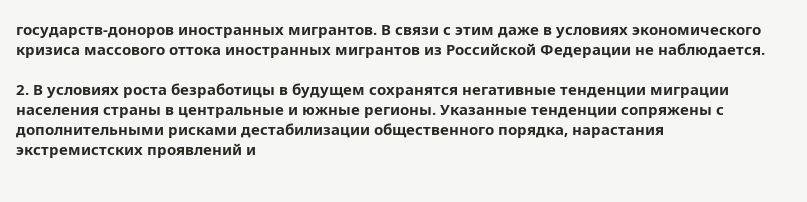государств-доноров иностранных мигрантов. В связи с этим даже в условиях экономического кризиса массового оттока иностранных мигрантов из Российской Федерации не наблюдается.

2. В условиях роста безработицы в будущем сохранятся негативные тенденции миграции населения страны в центральные и южные регионы. Указанные тенденции сопряжены с дополнительными рисками дестабилизации общественного порядка, нарастания экстремистских проявлений и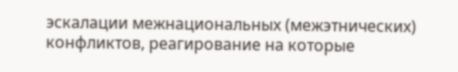эскалации межнациональных (межэтнических) конфликтов, реагирование на которые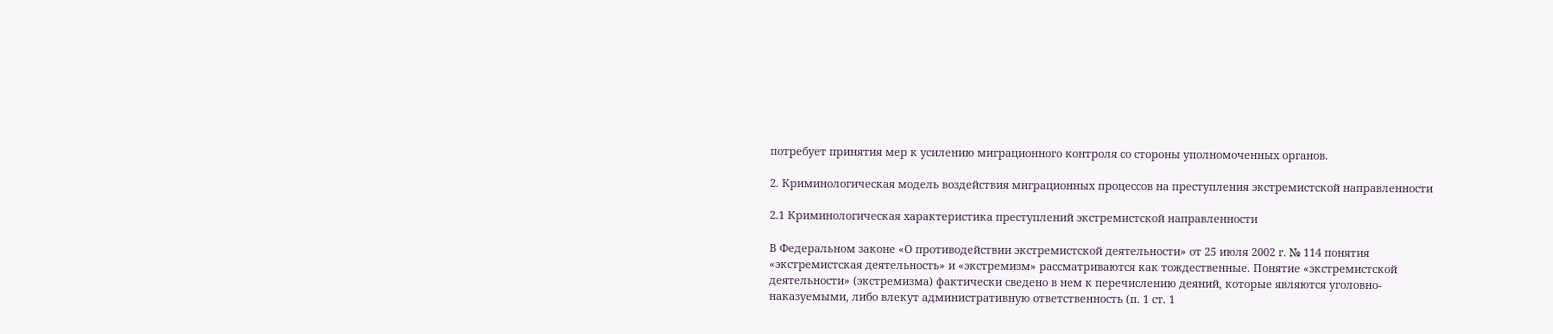потребует принятия мер к усилению миграционного контроля со стороны уполномоченных органов.

2. Криминологическая модель воздействия миграционных процессов на преступления экстремистской направленности

2.1 Криминологическая характеристика преступлений экстремистской направленности

В Федеральном законе «О противодействии экстремистской деятельности» от 25 июля 2002 г. № 114 понятия «экстремистская деятельность» и «экстремизм» рассматриваются как тождественные. Понятие «экстремистской деятельности» (экстремизма) фактически сведено в нем к перечислению деяний, которые являются уголовно-наказуемыми, либо влекут административную ответственность (п. 1 ст. 1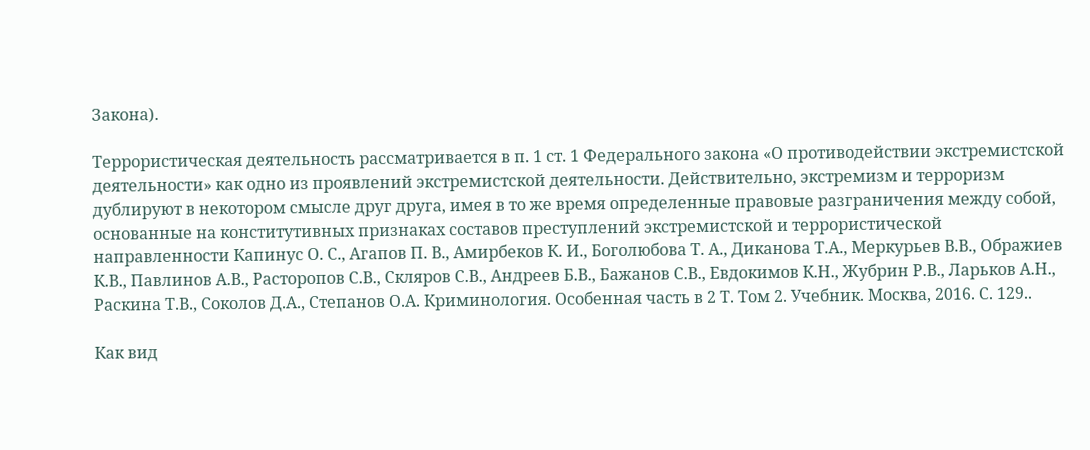Закона).

Террористическая деятельность рассматривается в п. 1 ст. 1 Федерального закона «О противодействии экстремистской деятельности» как одно из проявлений экстремистской деятельности. Действительно, экстремизм и терроризм дублируют в некотором смысле друг друга, имея в то же время определенные правовые разграничения между собой, основанные на конститутивных признаках составов преступлений экстремистской и террористической направленности Капинус О. С., Агапов П. В., Амирбеков К. И., Боголюбова Т. А., Диканова Т.А., Меркурьев В.В., Ображиев К.В., Павлинов А.В., Расторопов С.В., Скляров С.В., Андреев Б.В., Бажанов С.В., Евдокимов К.Н., Жубрин Р.В., Ларьков А.Н., Раскина Т.В., Соколов Д.А., Степанов О.А. Криминология. Особенная часть в 2 Т. Том 2. Учебник. Москва, 2016. С. 129..

Как вид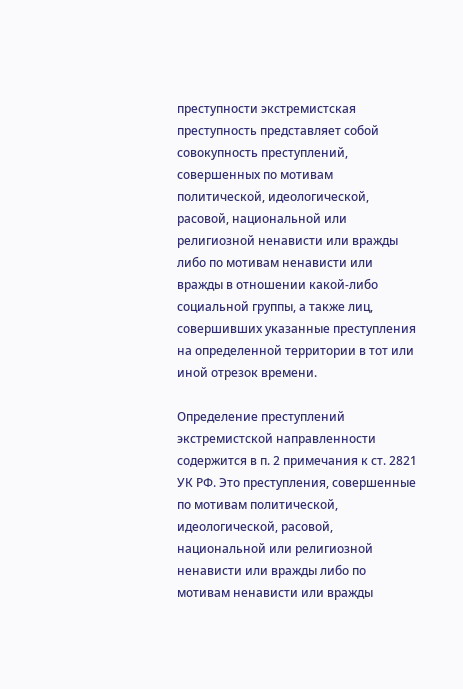преступности экстремистская преступность представляет собой совокупность преступлений, совершенных по мотивам политической, идеологической, расовой, национальной или религиозной ненависти или вражды либо по мотивам ненависти или вражды в отношении какой-либо социальной группы, а также лиц, совершивших указанные преступления на определенной территории в тот или иной отрезок времени.

Определение преступлений экстремистской направленности содержится в п. 2 примечания к ст. 2821 УК РФ. Это преступления, совершенные по мотивам политической, идеологической, расовой, национальной или религиозной ненависти или вражды либо по мотивам ненависти или вражды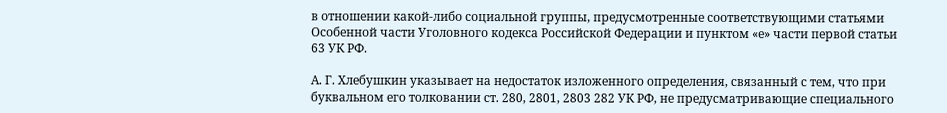в отношении какой-либо социальной группы, предусмотренные соответствующими статьями Особенной части Уголовного кодекса Российской Федерации и пунктом «е» части первой статьи 63 УК РФ.

А. Г. Хлебушкин указывает на недостаток изложенного определения, связанный с тем, что при буквальном его толковании ст. 280, 2801, 2803 282 УК РФ, не предусматривающие специального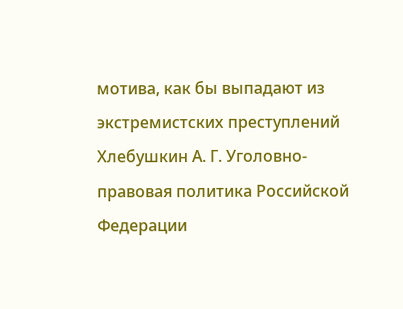мотива, как бы выпадают из экстремистских преступлений Хлебушкин А. Г. Уголовно-правовая политика Российской Федерации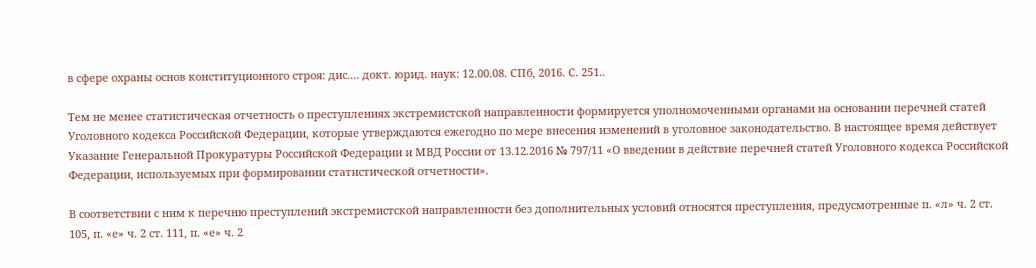в сфере охраны основ конституционного строя: дис.... докт. юрид. наук: 12.00.08. СПб, 2016. С. 251..

Тем не менее статистическая отчетность о преступлениях экстремистской направленности формируется уполномоченными органами на основании перечней статей Уголовного кодекса Российской Федерации, которые утверждаются ежегодно по мере внесения изменений в уголовное законодательство. В настоящее время действует Указание Генеральной Прокуратуры Российской Федерации и МВД России от 13.12.2016 № 797/11 «О введении в действие перечней статей Уголовного кодекса Российской Федерации, используемых при формировании статистической отчетности».

В соответствии с ним к перечню преступлений экстремистской направленности без дополнительных условий относятся преступления, предусмотренные п. «л» ч. 2 ст. 105, п. «е» ч. 2 ст. 111, п. «е» ч. 2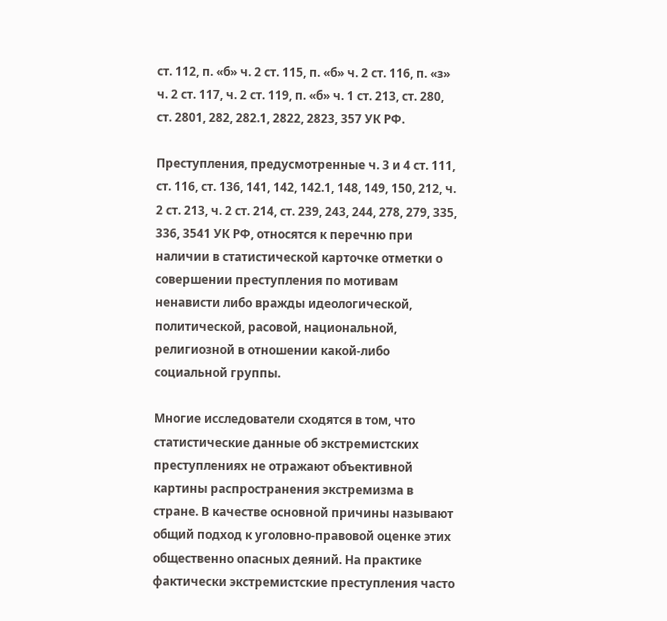ст. 112, п. «б» ч. 2 ст. 115, п. «б» ч. 2 ст. 116, п. «з» ч. 2 ст. 117, ч. 2 ст. 119, п. «б» ч. 1 ст. 213, ст. 280, ст. 2801, 282, 282.1, 2822, 2823, 357 УК РФ.

Преступления, предусмотренные ч. 3 и 4 ст. 111, ст. 116, ст. 136, 141, 142, 142.1, 148, 149, 150, 212, ч. 2 ст. 213, ч. 2 ст. 214, ст. 239, 243, 244, 278, 279, 335, 336, 3541 УК РФ, относятся к перечню при наличии в статистической карточке отметки о совершении преступления по мотивам ненависти либо вражды идеологической, политической, расовой, национальной, религиозной в отношении какой-либо социальной группы.

Многие исследователи сходятся в том, что статистические данные об экстремистских преступлениях не отражают объективной картины распространения экстремизма в стране. В качестве основной причины называют общий подход к уголовно-правовой оценке этих общественно опасных деяний. На практике фактически экстремистские преступления часто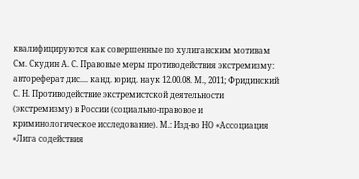квалифицируются как совершенные по хулиганским мотивам См. Скудин А. С. Правовые меры противодействия экстремизму: автореферат дис.... канд. юрид. наук 12.00.08. М., 2011; Фридинский С. Н. Противодействие экстремистской деятельности (экстремизму) в России (социально-правовое и криминологическое исследование). М.: Изд-во НО «Ассоциация «Лига содействия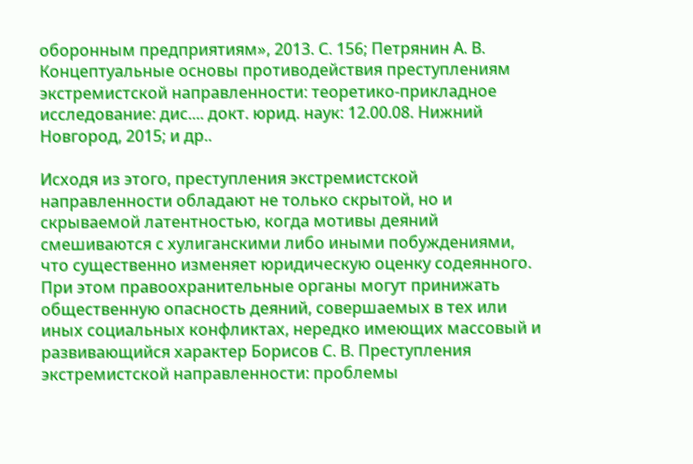оборонным предприятиям», 2013. С. 156; Петрянин А. В. Концептуальные основы противодействия преступлениям экстремистской направленности: теоретико-прикладное исследование: дис.... докт. юрид. наук: 12.00.08. Нижний Новгород, 2015; и др..

Исходя из этого, преступления экстремистской направленности обладают не только скрытой, но и скрываемой латентностью, когда мотивы деяний смешиваются с хулиганскими либо иными побуждениями, что существенно изменяет юридическую оценку содеянного. При этом правоохранительные органы могут принижать общественную опасность деяний, совершаемых в тех или иных социальных конфликтах, нередко имеющих массовый и развивающийся характер Борисов С. В. Преступления экстремистской направленности: проблемы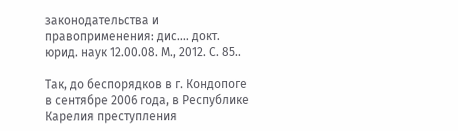законодательства и правоприменения: дис.... докт. юрид. наук 12.00.08. М., 2012. С. 85..

Так, до беспорядков в г. Кондопоге в сентябре 2006 года, в Республике Карелия преступления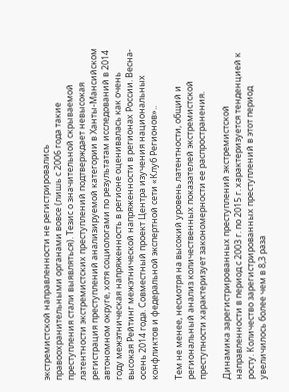экстремистской направленности не регистрировались правоохранительными органами вовсе (лишь с 2006 года такие преступления стали выявляться). Тезис о значительной скрываемой латентности экстремистских преступлений подтверждает невысокая регистрация преступлений анализируемой категории в Ханты-Мансийском автономном округе, хотя социологами по результатам исследований в 2014 году межэтническая напряженность в регионе оценивалась как очень высокая Рейтинг межэтнической напряженности в регионах России. Весна-осень 2014 года. Совместный проект Центра изучения национальных конфликтов и федеральной экспертной сети «Клуб Регионов»..

Тем не менее, несмотря на высокий уровень латентности, общий и региональный анализ количественных показателей экстремистской преступности характеризует закономерности ее распространения.

Динамика зарегистрированных преступлений экстремистской направленности в период с 2003 г. по 2015 г. характеризуется тенденцией к росту. Количество зарегистрированных преступлений в этот период увеличилось более чем в 8,3 раза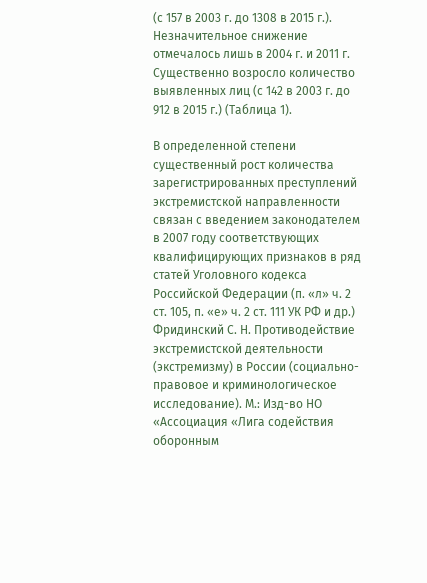(с 157 в 2003 г. до 1308 в 2015 г.). Незначительное снижение отмечалось лишь в 2004 г. и 2011 г. Существенно возросло количество выявленных лиц (с 142 в 2003 г. до 912 в 2015 г.) (Таблица 1).

В определенной степени существенный рост количества зарегистрированных преступлений экстремистской направленности связан с введением законодателем в 2007 году соответствующих квалифицирующих признаков в ряд статей Уголовного кодекса Российской Федерации (п. «л» ч. 2 ст. 105, п. «е» ч. 2 ст. 111 УК РФ и др.) Фридинский С. Н. Противодействие экстремистской деятельности (экстремизму) в России (социально-правовое и криминологическое исследование). М.: Изд-во НО «Ассоциация «Лига содействия оборонным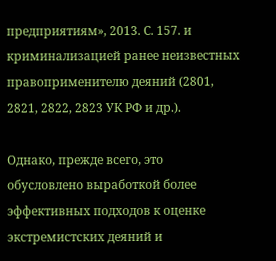предприятиям», 2013. С. 157. и криминализацией ранее неизвестных правоприменителю деяний (2801, 2821, 2822, 2823 УК РФ и др.).

Однако, прежде всего, это обусловлено выработкой более эффективных подходов к оценке экстремистских деяний и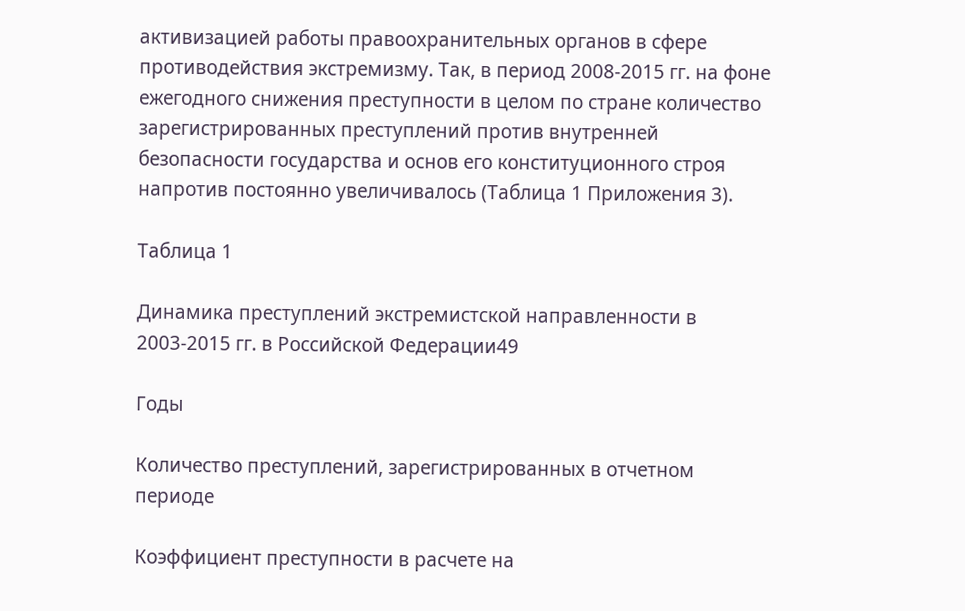активизацией работы правоохранительных органов в сфере противодействия экстремизму. Так, в период 2008-2015 гг. на фоне ежегодного снижения преступности в целом по стране количество зарегистрированных преступлений против внутренней безопасности государства и основ его конституционного строя напротив постоянно увеличивалось (Таблица 1 Приложения 3).

Таблица 1

Динамика преступлений экстремистской направленности в 2003-2015 гг. в Российской Федерации49

Годы

Количество преступлений, зарегистрированных в отчетном периоде

Коэффициент преступности в расчете на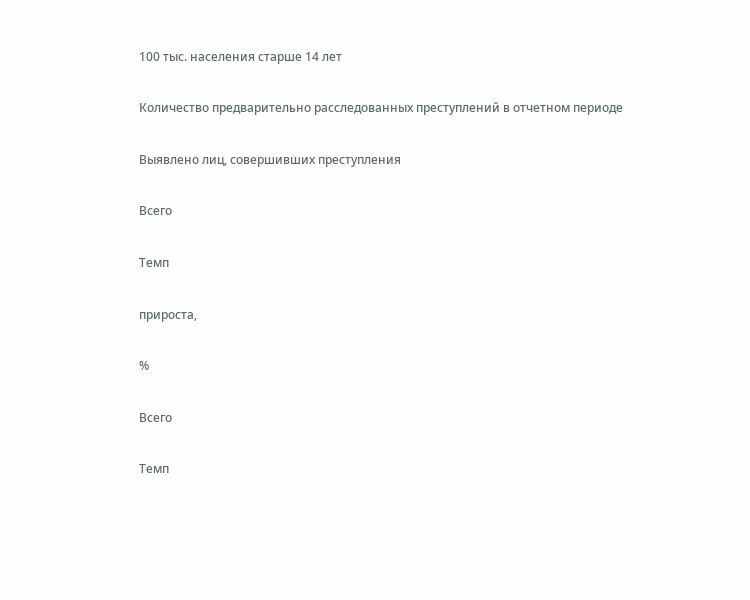100 тыс. населения старше 14 лет

Количество предварительно расследованных преступлений в отчетном периоде

Выявлено лиц, совершивших преступления

Всего

Темп

прироста,

%

Всего

Темп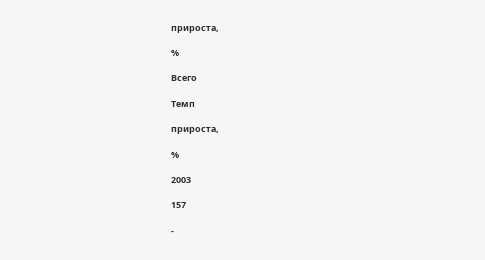прироста,

%

Всего

Темп

прироста,

%

2003

157

-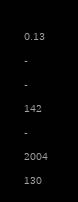0.13

-

-

142

-

2004

130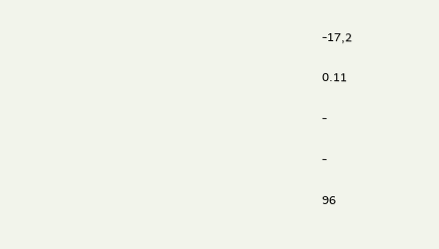-17,2

0.11

-

-

96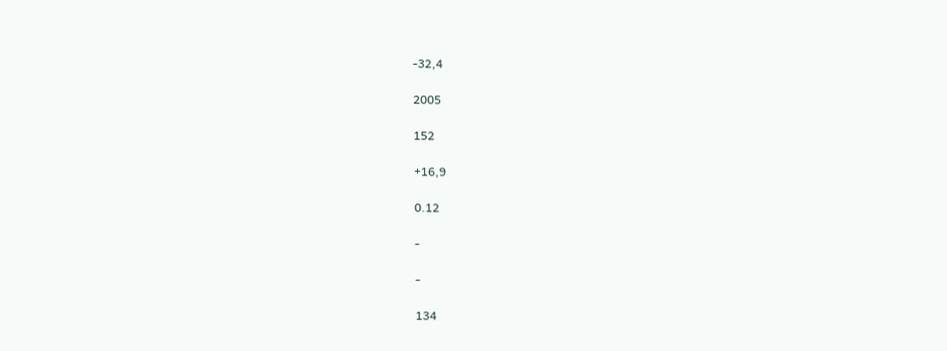-32,4

2005

152

+16,9

0.12

-

-

134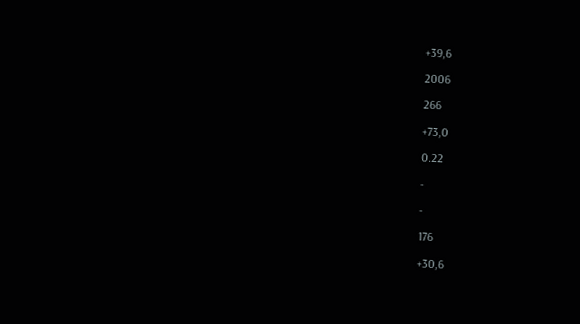+39,6

2006

266

+73,0

0.22

-

-

176

+30,6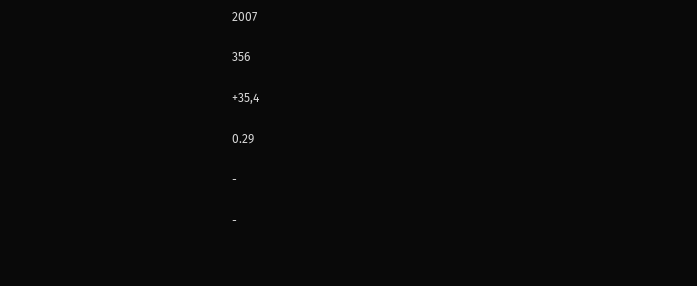2007

356

+35,4

0.29

-

-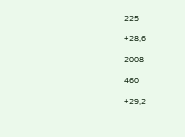225

+28,6

2008

460

+29,2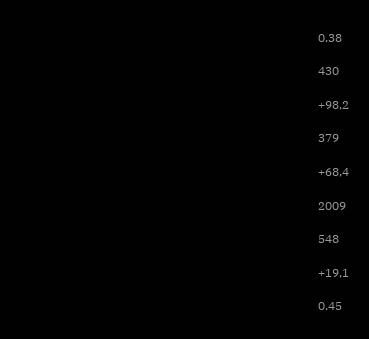0.38

430

+98,2

379

+68,4

2009

548

+19,1

0.45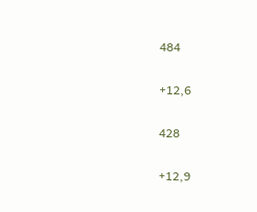484

+12,6

428

+12,9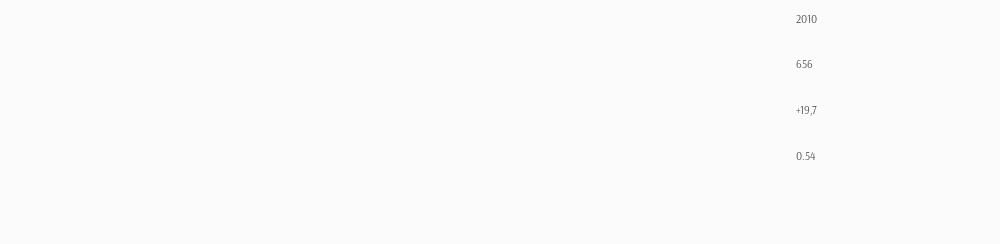2010

656

+19,7

0.54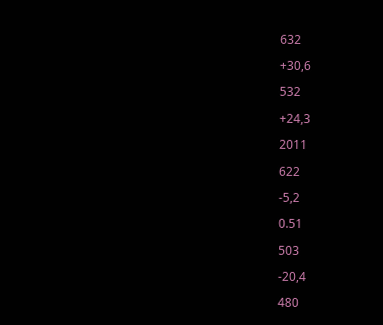632

+30,6

532

+24,3

2011

622

-5,2

0.51

503

-20,4

480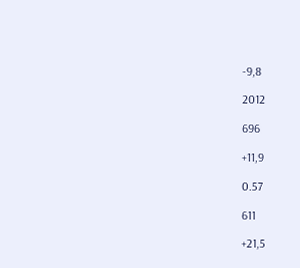-9,8

2012

696

+11,9

0.57

611

+21,5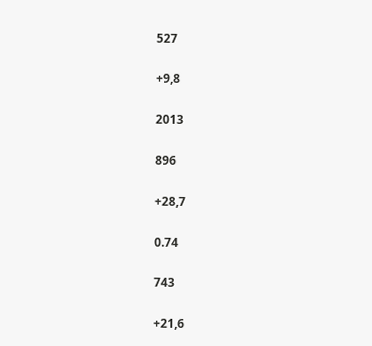527

+9,8

2013

896

+28,7

0.74

743

+21,6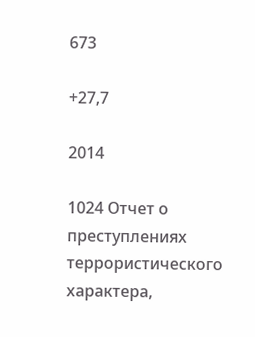673

+27,7

2014

1024 Отчет о преступлениях террористического характера,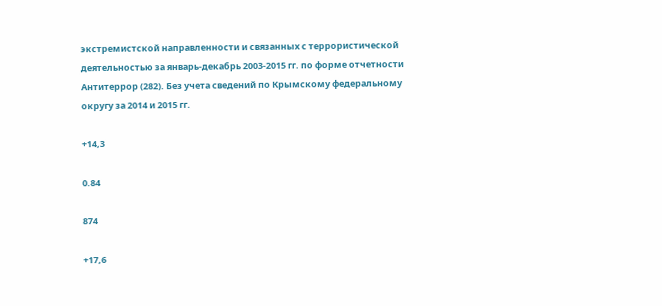экстремистской направленности и связанных с террористической деятельностью за январь-декабрь 2003-2015 гг. по форме отчетности Антитеррор (282). Без учета сведений по Крымскому федеральному округу за 2014 и 2015 гг.

+14,3

0.84

874

+17,6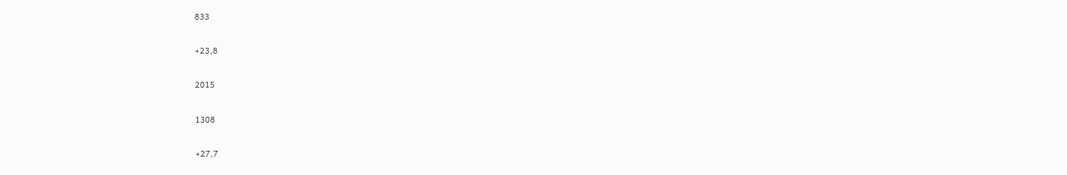833

+23,8

2015

1308

+27,7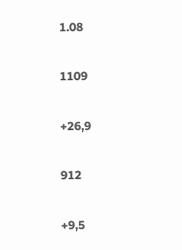1.08

1109

+26,9

912

+9,5